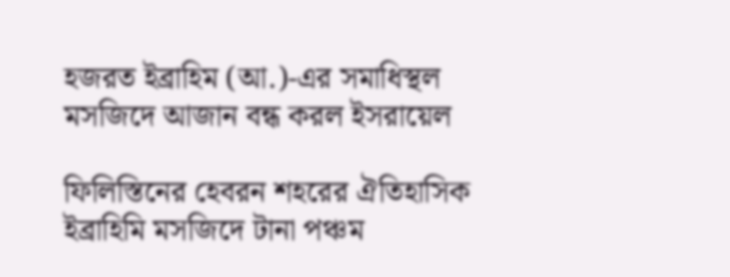হজরত ইব্রাহিম (আ.)-এর সমাধিস্থল মসজিদে আজান বন্ধ করল ইসরায়েল

ফিলিস্তিনের হেবরন শহরের ঐতিহাসিক ইব্রাহিমি মসজিদে টানা পঞ্চম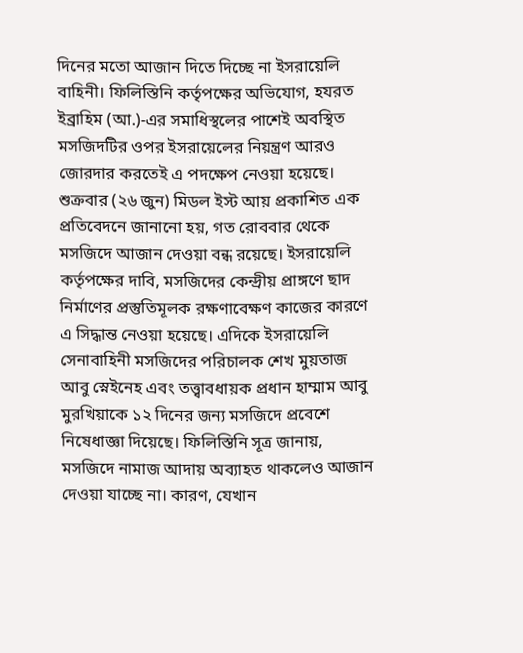দিনের মতো আজান দিতে দিচ্ছে না ইসরায়েলি বাহিনী। ফিলিস্তিনি কর্তৃপক্ষের অভিযোগ, হযরত ইব্রাহিম (আ.)-এর সমাধিস্থলের পাশেই অবস্থিত মসজিদটির ওপর ইসরায়েলের নিয়ন্ত্রণ আরও জোরদার করতেই এ পদক্ষেপ নেওয়া হয়েছে।  শুক্রবার (২৬ জুন) মিডল ইস্ট আয় প্রকাশিত এক প্রতিবেদনে জানানো হয়, গত রোববার থেকে মসজিদে আজান দেওয়া বন্ধ রয়েছে। ইসরায়েলি কর্তৃপক্ষের দাবি, মসজিদের কেন্দ্রীয় প্রাঙ্গণে ছাদ নির্মাণের প্রস্তুতিমূলক রক্ষণাবেক্ষণ কাজের কারণে এ সিদ্ধান্ত নেওয়া হয়েছে। এদিকে ইসরায়েলি সেনাবাহিনী মসজিদের পরিচালক শেখ মুয়তাজ আবু স্নেইনেহ এবং তত্ত্বাবধায়ক প্রধান হাম্মাম আবু মুরখিয়াকে ১২ দিনের জন্য মসজিদে প্রবেশে নিষেধাজ্ঞা দিয়েছে। ফিলিস্তিনি সূত্র জানায়, মসজিদে নামাজ আদায় অব্যাহত থাকলেও আজান দেওয়া যাচ্ছে না। কারণ, যেখান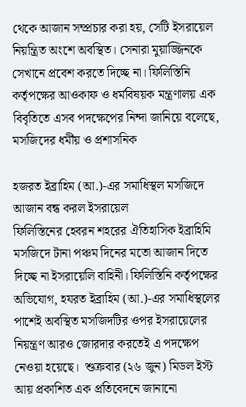থেকে আজান সম্প্রচার করা হয়, সেটি ইসরায়েল নিয়ন্ত্রিত অংশে অবস্থিত। সেনারা মুয়াজ্জিনকে সেখানে প্রবেশ করতে দিচ্ছে না। ফিলিস্তিনি কর্তৃপক্ষের আওকাফ ও ধর্মবিষয়ক মন্ত্রণালয় এক বিবৃতিতে এসব পদক্ষেপের নিন্দা জানিয়ে বলেছে, মসজিদের ধর্মীয় ও প্রশাসনিক

হজরত ইব্রাহিম (আ.)-এর সমাধিস্থল মসজিদে আজান বন্ধ করল ইসরায়েল
ফিলিস্তিনের হেবরন শহরের ঐতিহাসিক ইব্রাহিমি মসজিদে টানা পঞ্চম দিনের মতো আজান দিতে দিচ্ছে না ইসরায়েলি বাহিনী। ফিলিস্তিনি কর্তৃপক্ষের অভিযোগ, হযরত ইব্রাহিম (আ.)-এর সমাধিস্থলের পাশেই অবস্থিত মসজিদটির ওপর ইসরায়েলের নিয়ন্ত্রণ আরও জোরদার করতেই এ পদক্ষেপ নেওয়া হয়েছে।  শুক্রবার (২৬ জুন) মিডল ইস্ট আয় প্রকাশিত এক প্রতিবেদনে জানানো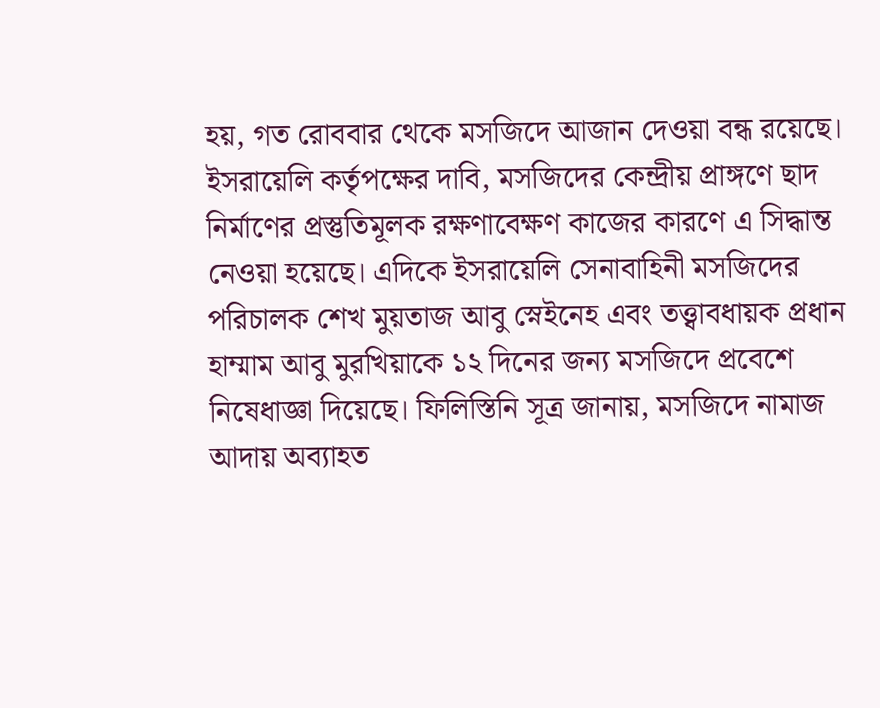হয়, গত রোববার থেকে মসজিদে আজান দেওয়া বন্ধ রয়েছে। ইসরায়েলি কর্তৃপক্ষের দাবি, মসজিদের কেন্দ্রীয় প্রাঙ্গণে ছাদ নির্মাণের প্রস্তুতিমূলক রক্ষণাবেক্ষণ কাজের কারণে এ সিদ্ধান্ত নেওয়া হয়েছে। এদিকে ইসরায়েলি সেনাবাহিনী মসজিদের পরিচালক শেখ মুয়তাজ আবু স্নেইনেহ এবং তত্ত্বাবধায়ক প্রধান হাম্মাম আবু মুরখিয়াকে ১২ দিনের জন্য মসজিদে প্রবেশে নিষেধাজ্ঞা দিয়েছে। ফিলিস্তিনি সূত্র জানায়, মসজিদে নামাজ আদায় অব্যাহত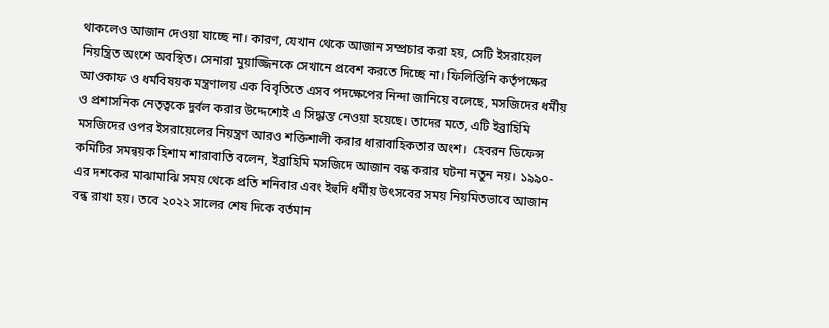থাকলেও আজান দেওয়া যাচ্ছে না। কারণ, যেখান থেকে আজান সম্প্রচার করা হয়, সেটি ইসরায়েল নিয়ন্ত্রিত অংশে অবস্থিত। সেনারা মুয়াজ্জিনকে সেখানে প্রবেশ করতে দিচ্ছে না। ফিলিস্তিনি কর্তৃপক্ষের আওকাফ ও ধর্মবিষয়ক মন্ত্রণালয় এক বিবৃতিতে এসব পদক্ষেপের নিন্দা জানিয়ে বলেছে, মসজিদের ধর্মীয় ও প্রশাসনিক নেতৃত্বকে দুর্বল করার উদ্দেশ্যেই এ সিদ্ধান্ত নেওয়া হয়েছে। তাদের মতে, এটি ইব্রাহিমি মসজিদের ওপর ইসরায়েলের নিয়ন্ত্রণ আরও শক্তিশালী করার ধারাবাহিকতার অংশ।  হেবরন ডিফেন্স কমিটির সমন্বয়ক হিশাম শারাবাতি বলেন, ইব্রাহিমি মসজিদে আজান বন্ধ করার ঘটনা নতুন নয়। ১৯৯০-এর দশকের মাঝামাঝি সময় থেকে প্রতি শনিবার এবং ইহুদি ধর্মীয় উৎসবের সময় নিয়মিতভাবে আজান বন্ধ রাখা হয়। তবে ২০২২ সালের শেষ দিকে বর্তমান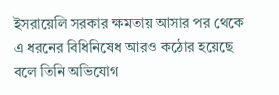ইসরায়েলি সরকার ক্ষমতায় আসার পর থেকে এ ধরনের বিধিনিষেধ আরও কঠোর হয়েছে বলে তিনি অভিযোগ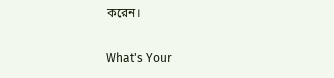করেন।

What's Your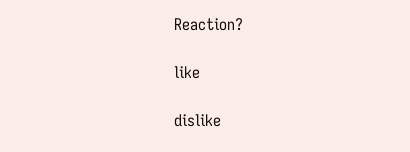Reaction?

like

dislike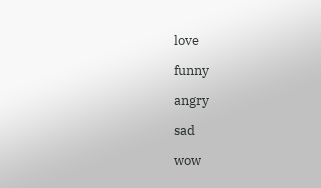love

funny

angry

sad

wow